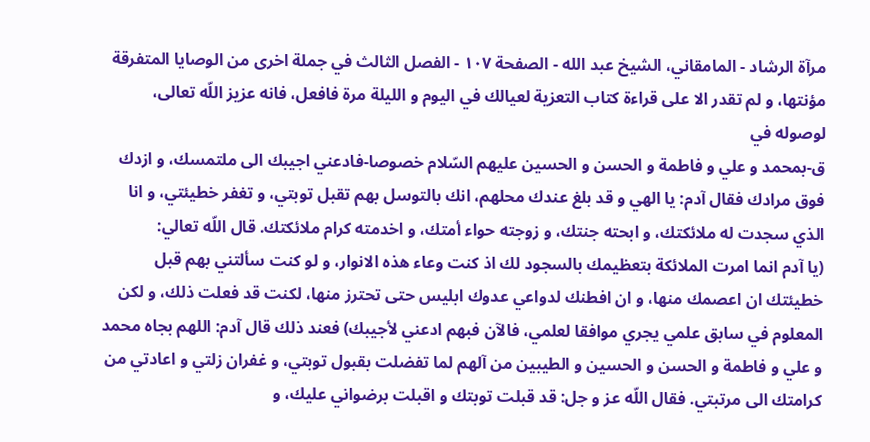مرآة الرشاد - المامقاني، الشيخ عبد الله - الصفحة ١٠٧ - الفصل الثالث في جملة اخرى من الوصايا المتفرقة
مؤنتها، و لم تقدر الا على قراءة كتاب التعزية لعيالك في اليوم و الليلة مرة فافعل، فانه عزيز اللّه تعالى، لوصوله في
ق-بمحمد و علي و فاطمة و الحسن و الحسين عليهم السّلام خصوصا-فادعني اجيبك الى ملتمسك، و ازدك فوق مرادك فقال آدم: يا الهي و قد بلغ عندك محلهم، انك بالتوسل بهم تقبل توبتي، و تغفر خطيئتي، و انا الذي سجدت له ملائكتك، و ابحته جنتك، و زوجته حواء أمتك، و اخدمته كرام ملائكتك. قال اللّه تعالي:
(يا آدم انما امرت الملائكة بتعظيمك بالسجود لك اذ كنت وعاء هذه الانوار، و لو كنت سألتني بهم قبل خطيئتك ان اعصمك منها، و ان افطنك لدواعي عدوك ابليس حتى تحترز منها، لكنت قد فعلت ذلك، و لكن المعلوم في سابق علمي يجري موافقا لعلمي، فالآن فبهم ادعني لأجيبك) فعند ذلك قال آدم: اللهم بجاه محمد و علي و فاطمة و الحسن و الحسين و الطيبين من آلهم لما تفضلت بقبول توبتي، و غفران زلتي و اعادتي من كرامتك الى مرتبتي. فقال اللّه عز و جل: قد قبلت توبتك و اقبلت برضواني عليك، و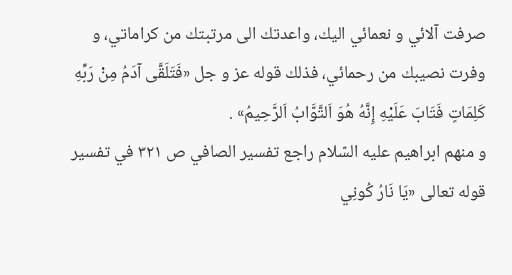صرفت آلائي و نعمائي اليك، واعدتك الى مرتبتك من كراماتي، و وفرت نصيبك من رحمائي، فذلك قوله عز و جل «فَتَلَقَّى آدَمُ مِنْ رَبِّهِ كَلِمَاتٍ فَتَابَ عَلَيْهِ إِنَّهُ هُوَ اَلتَّوَّابُ اَلرَّحِيمُ» .
و منهم ابراهيم عليه السّلام راجع تفسير الصافي ص ٣٢١ في تفسير قوله تعالى «يَا نَارُ كُونِي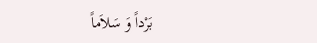بَرْداً وَ سَلاَماً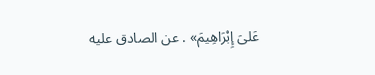عَلىَ إِبْرَاهِيمَ» . عن الصادق عليه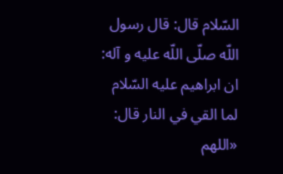السّلام قال: قال رسول اللّه صلّى اللّه عليه و آله: ان ابراهيم عليه السّلام لما القي في النار قال: «اللهم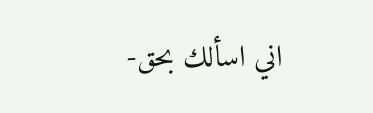اني اسألك بحق-